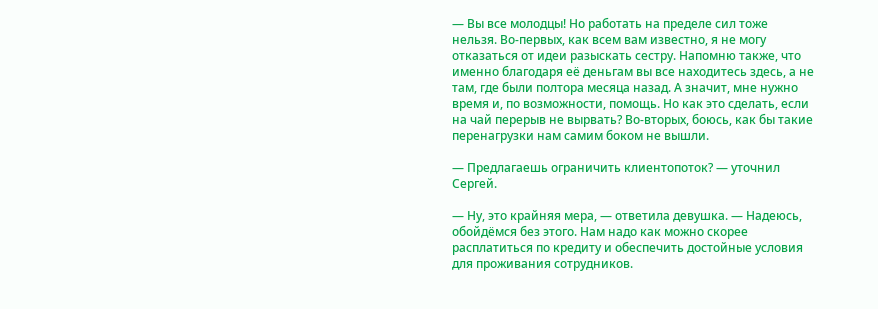— Вы все молодцы! Но работать на пределе сил тоже нельзя. Во-первых, как всем вам известно, я не могу отказаться от идеи разыскать сестру. Напомню также, что именно благодаря её деньгам вы все находитесь здесь, а не там, где были полтора месяца назад. А значит, мне нужно время и, по возможности, помощь. Но как это сделать, если на чай перерыв не вырвать? Во-вторых, боюсь, как бы такие перенагрузки нам самим боком не вышли.

— Предлагаешь ограничить клиентопоток? — уточнил Сергей.

— Ну, это крайняя мера, — ответила девушка. — Надеюсь, обойдёмся без этого. Нам надо как можно скорее расплатиться по кредиту и обеспечить достойные условия для проживания сотрудников.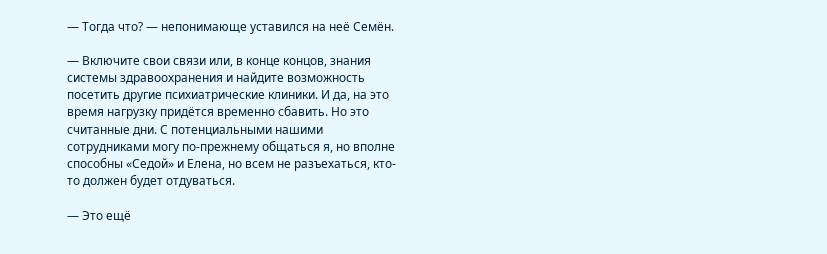— Тогда что? — непонимающе уставился на неё Семён.

— Включите свои связи или, в конце концов, знания системы здравоохранения и найдите возможность посетить другие психиатрические клиники. И да, на это время нагрузку придётся временно сбавить. Но это считанные дни. С потенциальными нашими сотрудниками могу по-прежнему общаться я, но вполне способны «Седой» и Елена, но всем не разъехаться, кто-то должен будет отдуваться.

— Это ещё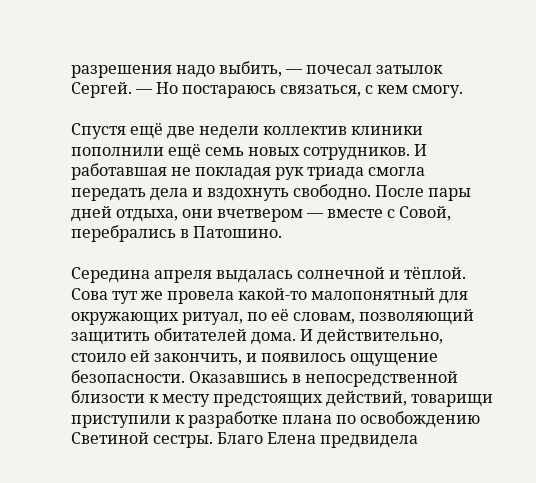разрешения надо выбить, — почесал затылок Сергей. — Но постараюсь связаться, с кем смогу.

Спустя ещё две недели коллектив клиники пополнили ещё семь новых сотрудников. И работавшая не покладая рук триада смогла передать дела и вздохнуть свободно. После пары дней отдыха, они вчетвером — вместе с Совой, перебрались в Патошино.

Середина апреля выдалась солнечной и тёплой. Сова тут же провела какой-то малопонятный для окружающих ритуал, по её словам, позволяющий защитить обитателей дома. И действительно, стоило ей закончить, и появилось ощущение безопасности. Оказавшись в непосредственной близости к месту предстоящих действий, товарищи приступили к разработке плана по освобождению Светиной сестры. Благо Елена предвидела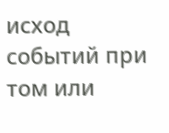исход событий при том или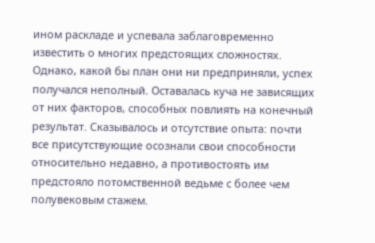ином раскладе и успевала заблаговременно известить о многих предстоящих сложностях. Однако, какой бы план они ни предприняли, успех получался неполный. Оставалась куча не зависящих от них факторов, способных повлиять на конечный результат. Сказывалось и отсутствие опыта: почти все присутствующие осознали свои способности относительно недавно, а противостоять им предстояло потомственной ведьме с более чем полувековым стажем.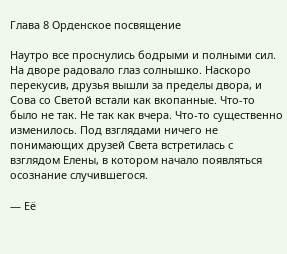Глава 8 Орденское посвящение

Наутро все проснулись бодрыми и полными сил. На дворе радовало глаз солнышко. Наскоро перекусив, друзья вышли за пределы двора, и Сова со Светой встали как вкопанные. Что-то было не так. Не так как вчера. Что-то существенно изменилось. Под взглядами ничего не понимающих друзей Света встретилась с взглядом Елены, в котором начало появляться осознание случившегося.

— Её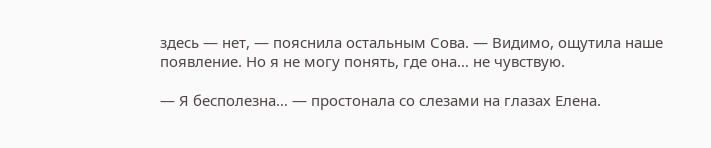здесь — нет, — пояснила остальным Сова. — Видимо, ощутила наше появление. Но я не могу понять, где она… не чувствую.

— Я бесполезна… — простонала со слезами на глазах Елена.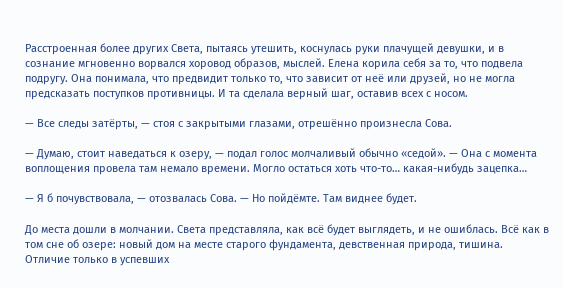Расстроенная более других Света, пытаясь утешить, коснулась руки плачущей девушки, и в сознание мгновенно ворвался хоровод образов, мыслей. Елена корила себя за то, что подвела подругу. Она понимала, что предвидит только то, что зависит от неё или друзей, но не могла предсказать поступков противницы. И та сделала верный шаг, оставив всех с носом.

— Все следы затёрты, — стоя с закрытыми глазами, отрешённо произнесла Сова.

— Думаю, стоит наведаться к озеру, — подал голос молчаливый обычно «седой». — Она с момента воплощения провела там немало времени. Могло остаться хоть что-то… какая-нибудь зацепка…

— Я б почувствовала, — отозвалась Сова. — Но пойдёмте. Там виднее будет.

До места дошли в молчании. Света представляла, как всё будет выглядеть, и не ошиблась. Всё как в том сне об озере: новый дом на месте старого фундамента, девственная природа, тишина. Отличие только в успевших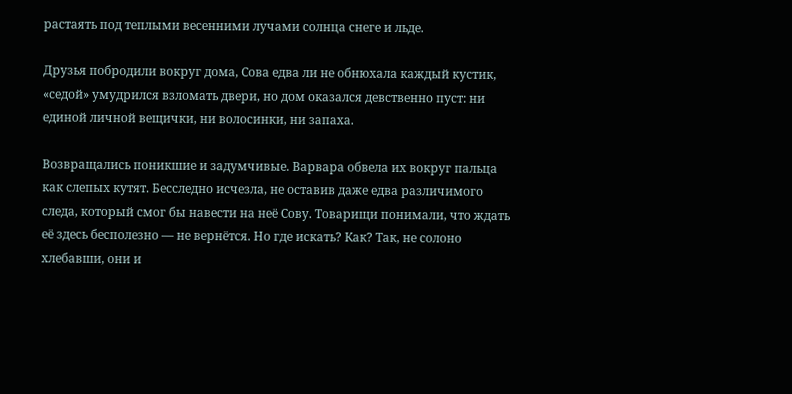растаять под теплыми весенними лучами солнца снеге и льде.

Друзья побродили вокруг дома, Сова едва ли не обнюхала каждый кустик, «седой» умудрился взломать двери, но дом оказался девственно пуст: ни единой личной вещички, ни волосинки, ни запаха.

Возвращались поникшие и задумчивые. Варвара обвела их вокруг пальца как слепых кутят. Бесследно исчезла, не оставив даже едва различимого следа, который смог бы навести на неё Сову. Товарищи понимали, что ждать её здесь бесполезно — не вернётся. Но где искать? Как? Так, не солоно хлебавши, они и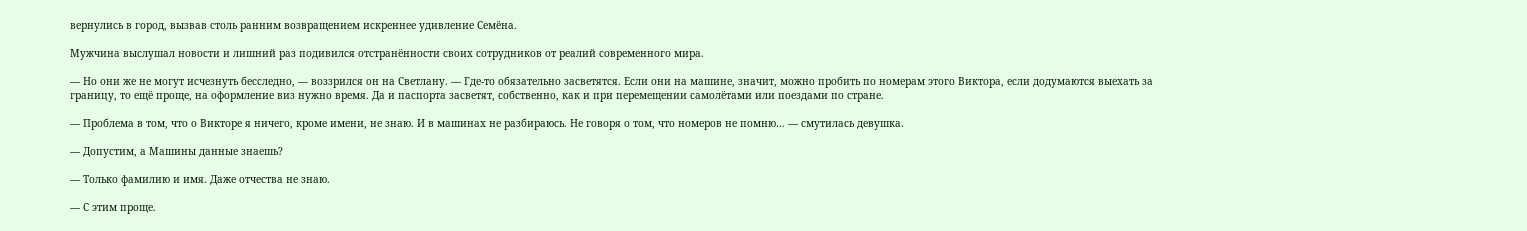вернулись в город, вызвав столь ранним возвращением искреннее удивление Семёна.

Мужчина выслушал новости и лишний раз подивился отстранённости своих сотрудников от реалий современного мира.

— Но они же не могут исчезнуть бесследно, — воззрился он на Светлану. — Где-то обязательно засветятся. Если они на машине, значит, можно пробить по номерам этого Виктора, если додумаются выехать за границу, то ещё проще, на оформление виз нужно время. Да и паспорта засветят, собственно, как и при перемещении самолётами или поездами по стране.

— Проблема в том, что о Викторе я ничего, кроме имени, не знаю. И в машинах не разбираюсь. Не говоря о том, что номеров не помню… — смутилась девушка.

— Допустим, а Машины данные знаешь?

— Только фамилию и имя. Даже отчества не знаю.

— С этим проще.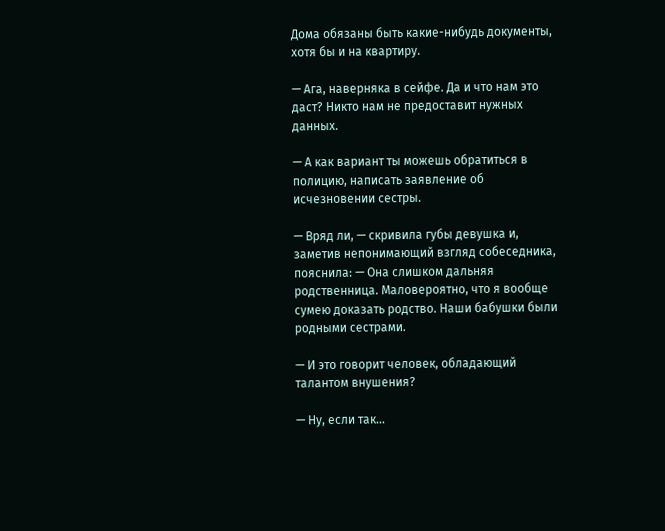Дома обязаны быть какие-нибудь документы, хотя бы и на квартиру.

— Ага, наверняка в сейфе. Да и что нам это даст? Никто нам не предоставит нужных данных.

— А как вариант ты можешь обратиться в полицию, написать заявление об исчезновении сестры.

— Вряд ли, — скривила губы девушка и, заметив непонимающий взгляд собеседника, пояснила: — Она слишком дальняя родственница. Маловероятно, что я вообще сумею доказать родство. Наши бабушки были родными сестрами.

— И это говорит человек, обладающий талантом внушения?

— Ну, если так…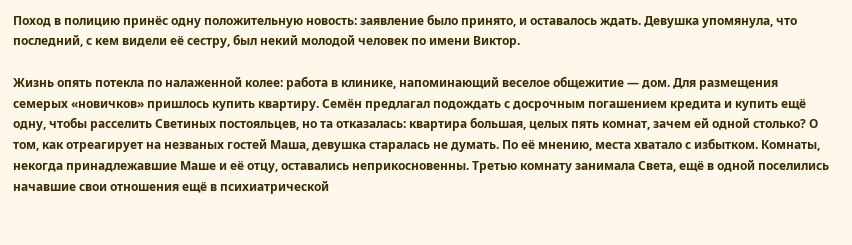Поход в полицию принёс одну положительную новость: заявление было принято, и оставалось ждать. Девушка упомянула, что последний, с кем видели её сестру, был некий молодой человек по имени Виктор.

Жизнь опять потекла по налаженной колее: работа в клинике, напоминающий веселое общежитие — дом. Для размещения семерых «новичков» пришлось купить квартиру. Семён предлагал подождать с досрочным погашением кредита и купить ещё одну, чтобы расселить Светиных постояльцев, но та отказалась: квартира большая, целых пять комнат, зачем ей одной столько? О том, как отреагирует на незваных гостей Маша, девушка старалась не думать. По её мнению, места хватало с избытком. Комнаты, некогда принадлежавшие Маше и её отцу, оставались неприкосновенны. Третью комнату занимала Света, ещё в одной поселились начавшие свои отношения ещё в психиатрической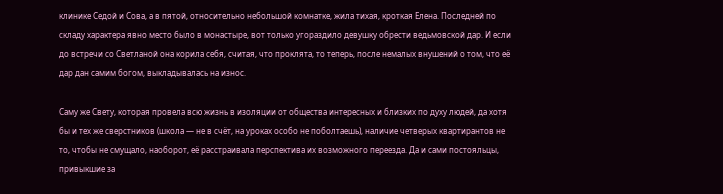клинике Седой и Сова, а в пятой, относительно небольшой комнатке, жила тихая, кроткая Елена. Последней по складу характера явно место было в монастыре, вот только угораздило девушку обрести ведьмовской дар. И если до встречи со Светланой она корила себя, считая, что проклята, то теперь, после немалых внушений о том, что её дар дан самим богом, выкладывалась на износ.

Саму же Свету, которая провела всю жизнь в изоляции от общества интересных и близких по духу людей, да хотя бы и тех же сверстников (школа — не в счёт, на уроках особо не поболтаешь), наличие четверых квартирантов не то, чтобы не смущало, наоборот, её расстраивала перспектива их возможного переезда. Да и сами постояльцы, привыкшие за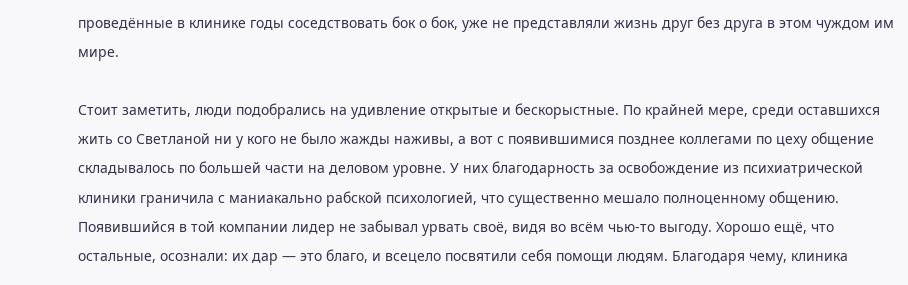проведённые в клинике годы соседствовать бок о бок, уже не представляли жизнь друг без друга в этом чуждом им мире.

Стоит заметить, люди подобрались на удивление открытые и бескорыстные. По крайней мере, среди оставшихся жить со Светланой ни у кого не было жажды наживы, а вот с появившимися позднее коллегами по цеху общение складывалось по большей части на деловом уровне. У них благодарность за освобождение из психиатрической клиники граничила с маниакально рабской психологией, что существенно мешало полноценному общению. Появившийся в той компании лидер не забывал урвать своё, видя во всём чью-то выгоду. Хорошо ещё, что остальные, осознали: их дар — это благо, и всецело посвятили себя помощи людям. Благодаря чему, клиника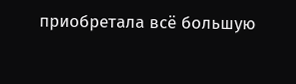приобретала всё большую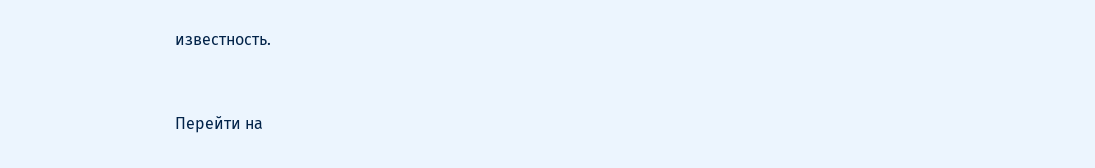известность.


Перейти на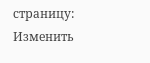страницу:
Изменить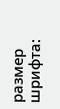размер шрифта: